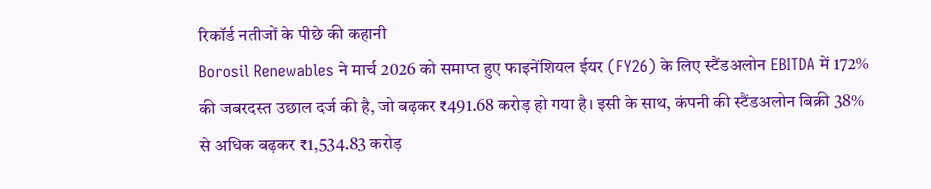रिकॉर्ड नतीजों के पीछे की कहानी
Borosil Renewables ने मार्च 2026 को समाप्त हुए फाइनेंशियल ईयर (FY26) के लिए स्टैंडअलोन EBITDA में 172% की जबरदस्त उछाल दर्ज की है, जो बढ़कर ₹491.68 करोड़ हो गया है। इसी के साथ, कंपनी की स्टैंडअलोन बिक्री 38% से अधिक बढ़कर ₹1,534.83 करोड़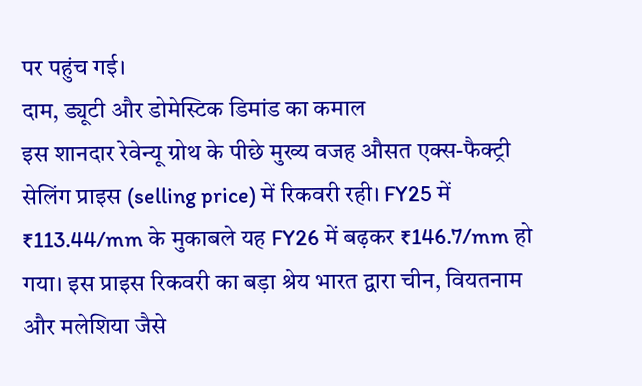पर पहुंच गई।
दाम, ड्यूटी और डोमेस्टिक डिमांड का कमाल
इस शानदार रेवेन्यू ग्रोथ के पीछे मुख्य वजह औसत एक्स-फैक्ट्री सेलिंग प्राइस (selling price) में रिकवरी रही। FY25 में ₹113.44/mm के मुकाबले यह FY26 में बढ़कर ₹146.7/mm हो गया। इस प्राइस रिकवरी का बड़ा श्रेय भारत द्वारा चीन, वियतनाम और मलेशिया जैसे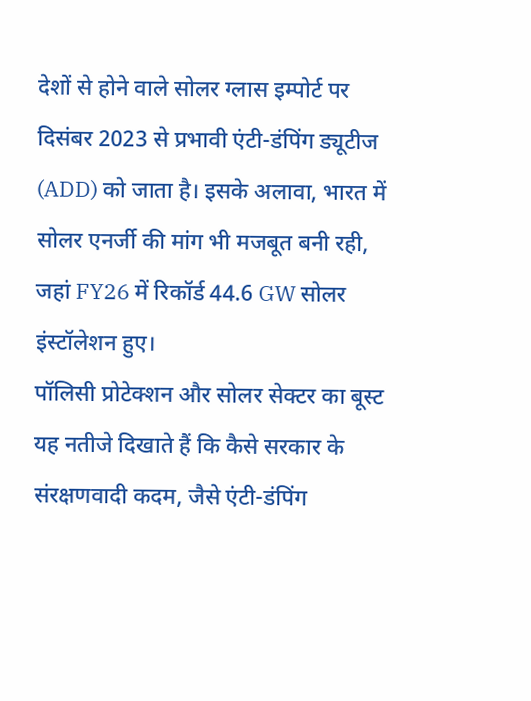देशों से होने वाले सोलर ग्लास इम्पोर्ट पर दिसंबर 2023 से प्रभावी एंटी-डंपिंग ड्यूटीज (ADD) को जाता है। इसके अलावा, भारत में सोलर एनर्जी की मांग भी मजबूत बनी रही, जहां FY26 में रिकॉर्ड 44.6 GW सोलर इंस्टॉलेशन हुए।
पॉलिसी प्रोटेक्शन और सोलर सेक्टर का बूस्ट
यह नतीजे दिखाते हैं कि कैसे सरकार के संरक्षणवादी कदम, जैसे एंटी-डंपिंग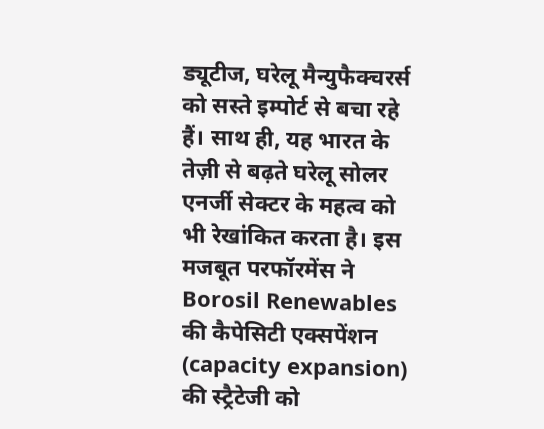ड्यूटीज, घरेलू मैन्युफैक्चरर्स को सस्ते इम्पोर्ट से बचा रहे हैं। साथ ही, यह भारत के तेज़ी से बढ़ते घरेलू सोलर एनर्जी सेक्टर के महत्व को भी रेखांकित करता है। इस मजबूत परफॉरमेंस ने Borosil Renewables की कैपेसिटी एक्सपेंशन (capacity expansion) की स्ट्रैटेजी को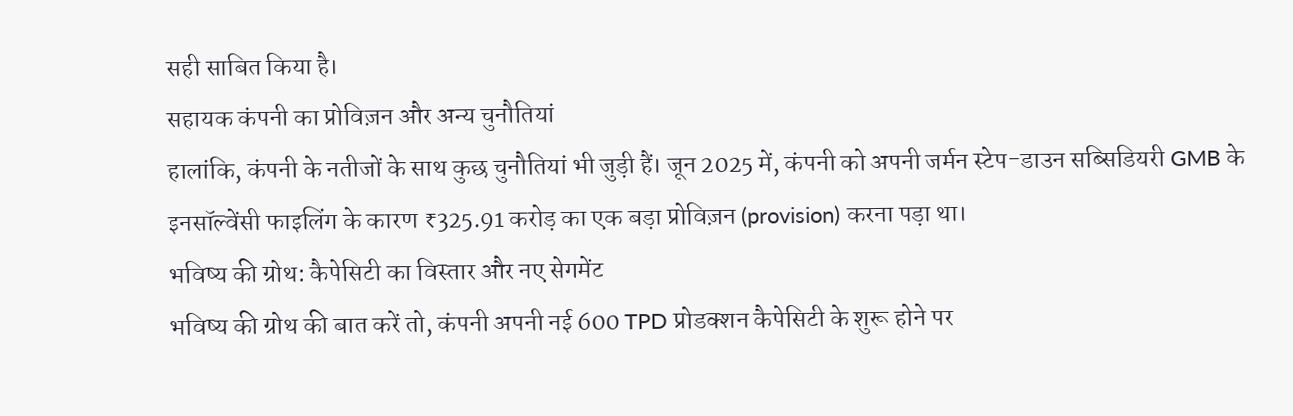सही साबित किया है।
सहायक कंपनी का प्रोविज़न और अन्य चुनौतियां
हालांकि, कंपनी के नतीजों के साथ कुछ चुनौतियां भी जुड़ी हैं। जून 2025 में, कंपनी को अपनी जर्मन स्टेप-डाउन सब्सिडियरी GMB के इनसॉल्वेंसी फाइलिंग के कारण ₹325.91 करोड़ का एक बड़ा प्रोविज़न (provision) करना पड़ा था।
भविष्य की ग्रोथ: कैपेसिटी का विस्तार और नए सेगमेंट
भविष्य की ग्रोथ की बात करें तो, कंपनी अपनी नई 600 TPD प्रोडक्शन कैपेसिटी के शुरू होने पर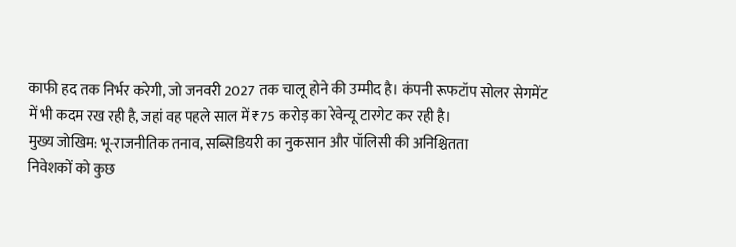काफी हद तक निर्भर करेगी, जो जनवरी 2027 तक चालू होने की उम्मीद है। कंपनी रूफटॉप सोलर सेगमेंट में भी कदम रख रही है, जहां वह पहले साल में ₹75 करोड़ का रेवेन्यू टारगेट कर रही है।
मुख्य जोखिम: भू-राजनीतिक तनाव, सब्सिडियरी का नुकसान और पॉलिसी की अनिश्चितता
निवेशकों को कुछ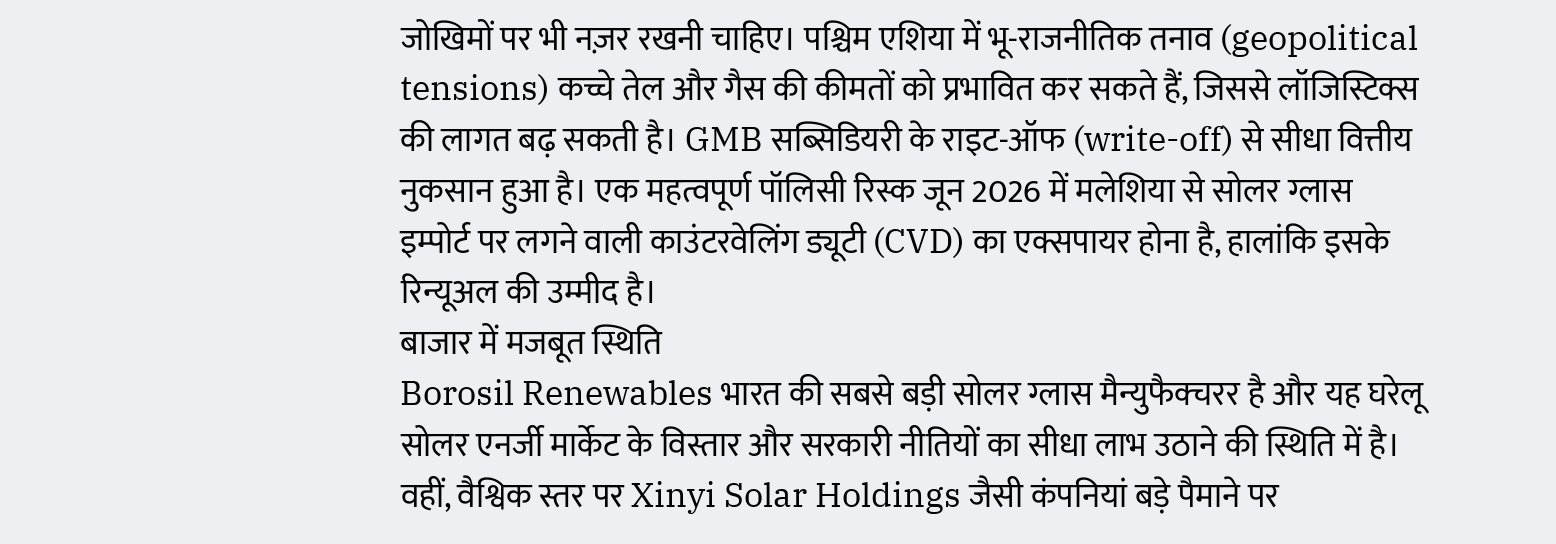जोखिमों पर भी नज़र रखनी चाहिए। पश्चिम एशिया में भू-राजनीतिक तनाव (geopolitical tensions) कच्चे तेल और गैस की कीमतों को प्रभावित कर सकते हैं, जिससे लॉजिस्टिक्स की लागत बढ़ सकती है। GMB सब्सिडियरी के राइट-ऑफ (write-off) से सीधा वित्तीय नुकसान हुआ है। एक महत्वपूर्ण पॉलिसी रिस्क जून 2026 में मलेशिया से सोलर ग्लास इम्पोर्ट पर लगने वाली काउंटरवेलिंग ड्यूटी (CVD) का एक्सपायर होना है, हालांकि इसके रिन्यूअल की उम्मीद है।
बाजार में मजबूत स्थिति
Borosil Renewables भारत की सबसे बड़ी सोलर ग्लास मैन्युफैक्चरर है और यह घरेलू सोलर एनर्जी मार्केट के विस्तार और सरकारी नीतियों का सीधा लाभ उठाने की स्थिति में है। वहीं, वैश्विक स्तर पर Xinyi Solar Holdings जैसी कंपनियां बड़े पैमाने पर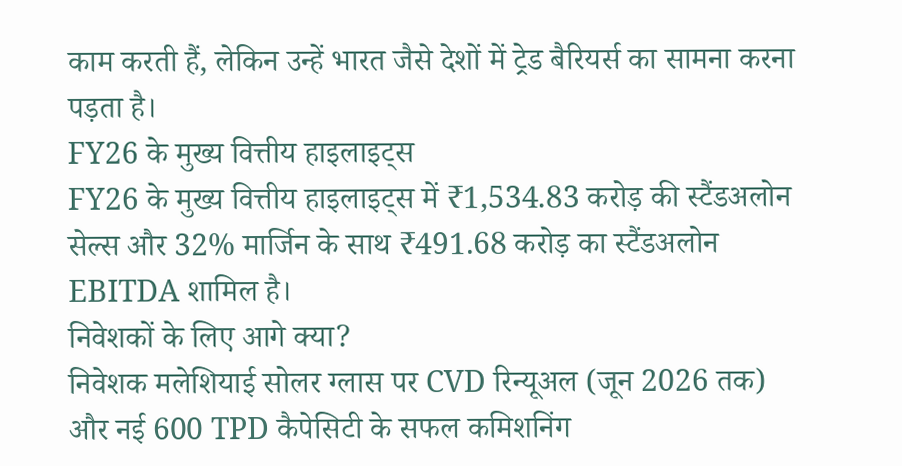काम करती हैं, लेकिन उन्हें भारत जैसे देशों में ट्रेड बैरियर्स का सामना करना पड़ता है।
FY26 के मुख्य वित्तीय हाइलाइट्स
FY26 के मुख्य वित्तीय हाइलाइट्स में ₹1,534.83 करोड़ की स्टैंडअलोन सेल्स और 32% मार्जिन के साथ ₹491.68 करोड़ का स्टैंडअलोन EBITDA शामिल है।
निवेशकों के लिए आगे क्या?
निवेशक मलेशियाई सोलर ग्लास पर CVD रिन्यूअल (जून 2026 तक) और नई 600 TPD कैपेसिटी के सफल कमिशनिंग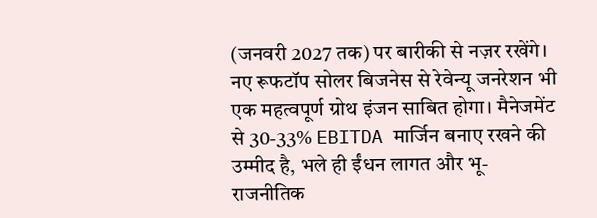(जनवरी 2027 तक) पर बारीकी से नज़र रखेंगे। नए रूफटॉप सोलर बिजनेस से रेवेन्यू जनरेशन भी एक महत्वपूर्ण ग्रोथ इंजन साबित होगा। मैनेजमेंट से 30-33% EBITDA मार्जिन बनाए रखने की उम्मीद है, भले ही ईंधन लागत और भू-राजनीतिक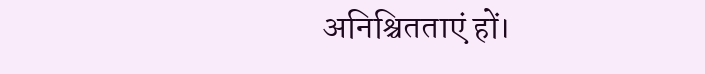अनिश्चितताएं हों।